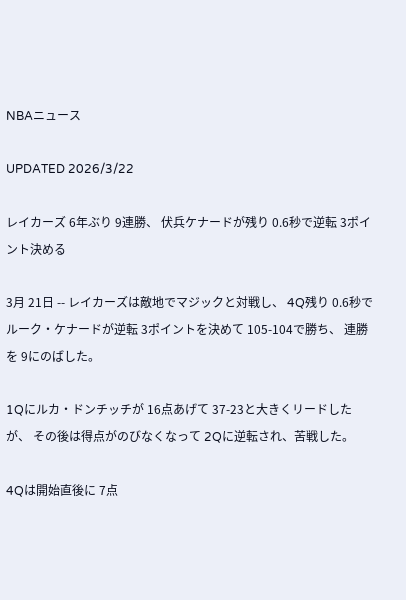NBAニュース

UPDATED 2026/3/22

レイカーズ 6年ぶり 9連勝、 伏兵ケナードが残り 0.6秒で逆転 3ポイント決める

3月 21日 -- レイカーズは敵地でマジックと対戦し、 4Q残り 0.6秒でルーク・ケナードが逆転 3ポイントを決めて 105-104で勝ち、 連勝を 9にのばした。

1Qにルカ・ドンチッチが 16点あげて 37-23と大きくリードしたが、 その後は得点がのびなくなって 2Qに逆転され、苦戦した。

4Qは開始直後に 7点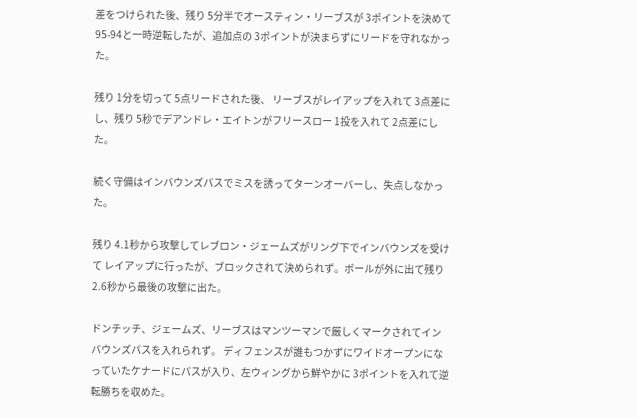差をつけられた後、残り 5分半でオースティン・リーブスが 3ポイントを決めて 95-94と一時逆転したが、追加点の 3ポイントが決まらずにリードを守れなかった。

残り 1分を切って 5点リードされた後、 リーブスがレイアップを入れて 3点差にし、残り 5秒でデアンドレ・エイトンがフリースロー 1投を入れて 2点差にした。

続く守備はインバウンズパスでミスを誘ってターンオーバーし、失点しなかった。

残り 4.1秒から攻撃してレブロン・ジェームズがリング下でインバウンズを受けて レイアップに行ったが、ブロックされて決められず。ボールが外に出て残り 2.6秒から最後の攻撃に出た。

ドンチッチ、ジェームズ、リーブスはマンツーマンで厳しくマークされてインバウンズパスを入れられず。 ディフェンスが誰もつかずにワイドオープンになっていたケナードにパスが入り、左ウィングから鮮やかに 3ポイントを入れて逆転勝ちを収めた。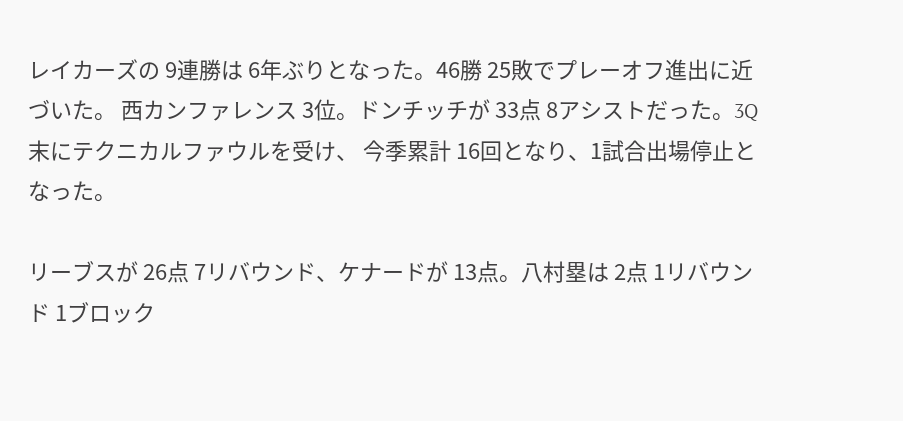レイカーズの 9連勝は 6年ぶりとなった。46勝 25敗でプレーオフ進出に近づいた。 西カンファレンス 3位。ドンチッチが 33点 8アシストだった。3Q末にテクニカルファウルを受け、 今季累計 16回となり、1試合出場停止となった。

リーブスが 26点 7リバウンド、ケナードが 13点。八村塁は 2点 1リバウンド 1ブロック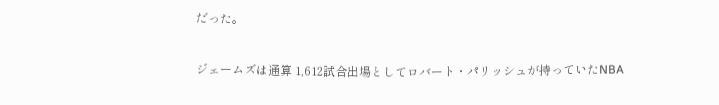だった。

ジェームズは通算 1,612試合出場としてロバート・パリッシュが持っていたNBA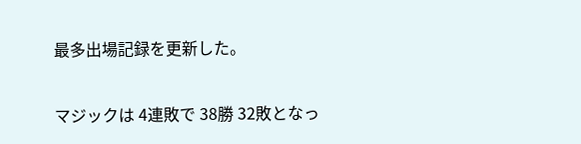最多出場記録を更新した。

マジックは 4連敗で 38勝 32敗となっ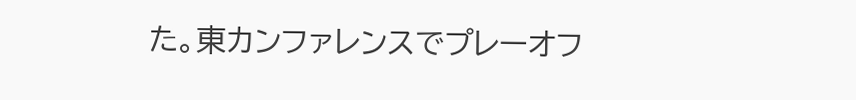た。東カンファレンスでプレーオフ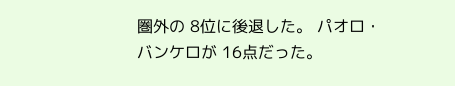圏外の 8位に後退した。 パオロ・バンケロが 16点だった。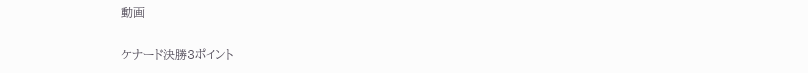動画

ケナード決勝3ポイント